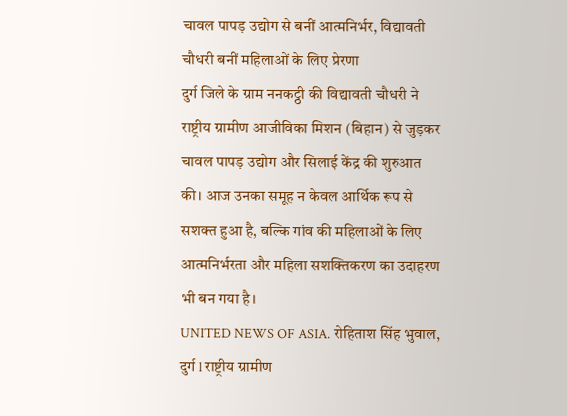चावल पापड़ उद्योग से बनीं आत्मनिर्भर, विद्यावती चौधरी बनीं महिलाओं के लिए प्रेरणा
दुर्ग जिले के ग्राम ननकट्ठी की विद्यावती चौधरी ने राष्ट्रीय ग्रामीण आजीविका मिशन (बिहान) से जुड़कर चावल पापड़ उद्योग और सिलाई केंद्र की शुरुआत की। आज उनका समूह न केवल आर्थिक रूप से सशक्त हुआ है, बल्कि गांव की महिलाओं के लिए आत्मनिर्भरता और महिला सशक्तिकरण का उदाहरण भी बन गया है।
UNITED NEWS OF ASIA. रोहिताश सिंह भुवाल, दुर्ग l राष्ट्रीय ग्रामीण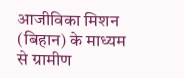आजीविका मिशन (बिहान) के माध्यम से ग्रामीण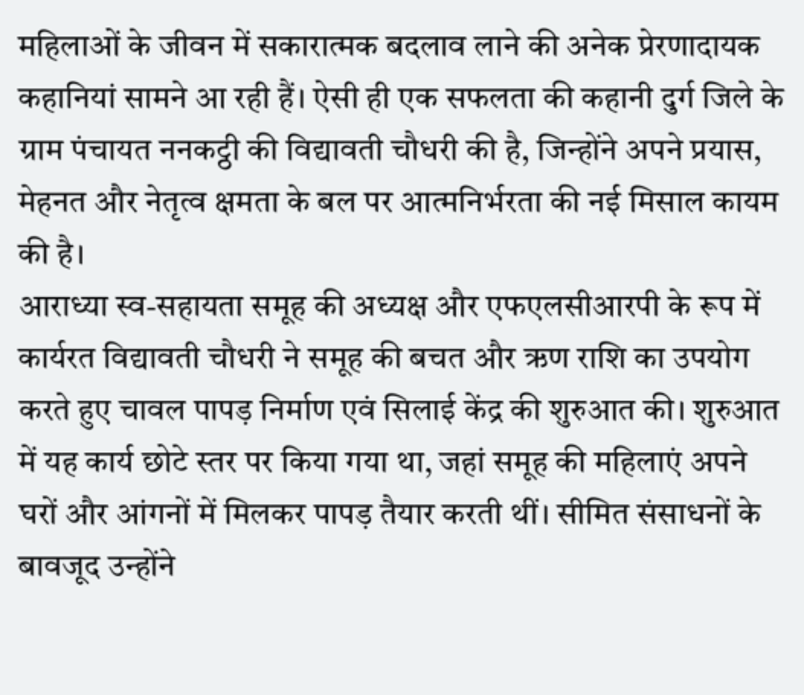महिलाओं के जीवन में सकारात्मक बदलाव लाने की अनेक प्रेरणादायक कहानियां सामने आ रही हैं। ऐसी ही एक सफलता की कहानी दुर्ग जिले के ग्राम पंचायत ननकट्ठी की विद्यावती चौधरी की है, जिन्होंने अपने प्रयास, मेहनत और नेतृत्व क्षमता के बल पर आत्मनिर्भरता की नई मिसाल कायम की है।
आराध्या स्व-सहायता समूह की अध्यक्ष और एफएलसीआरपी के रूप में कार्यरत विद्यावती चौधरी ने समूह की बचत और ऋण राशि का उपयोग करते हुए चावल पापड़ निर्माण एवं सिलाई केंद्र की शुरुआत की। शुरुआत में यह कार्य छोटे स्तर पर किया गया था, जहां समूह की महिलाएं अपने घरों और आंगनों में मिलकर पापड़ तैयार करती थीं। सीमित संसाधनों के बावजूद उन्होंने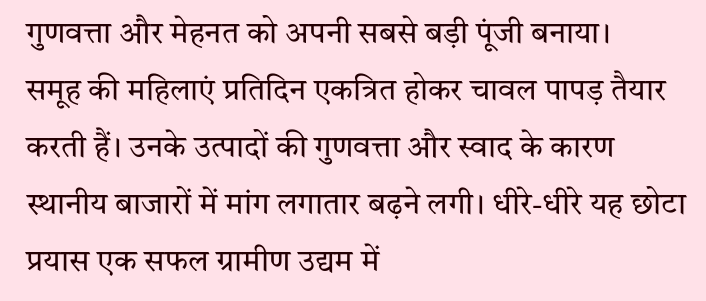गुणवत्ता और मेहनत को अपनी सबसे बड़ी पूंजी बनाया।
समूह की महिलाएं प्रतिदिन एकत्रित होकर चावल पापड़ तैयार करती हैं। उनके उत्पादों की गुणवत्ता और स्वाद के कारण स्थानीय बाजारों में मांग लगातार बढ़ने लगी। धीरे-धीरे यह छोटा प्रयास एक सफल ग्रामीण उद्यम में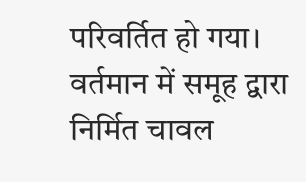परिवर्तित हो गया। वर्तमान में समूह द्वारा निर्मित चावल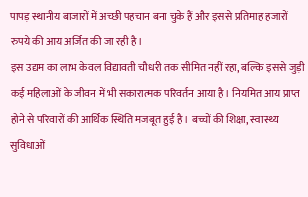पापड़ स्थानीय बाजारों में अच्छी पहचान बना चुके हैं और इससे प्रतिमाह हजारों रुपये की आय अर्जित की जा रही है।
इस उद्यम का लाभ केवल विद्यावती चौधरी तक सीमित नहीं रहा, बल्कि इससे जुड़ी कई महिलाओं के जीवन में भी सकारात्मक परिवर्तन आया है। नियमित आय प्राप्त होने से परिवारों की आर्थिक स्थिति मजबूत हुई है। बच्चों की शिक्षा, स्वास्थ्य सुविधाओं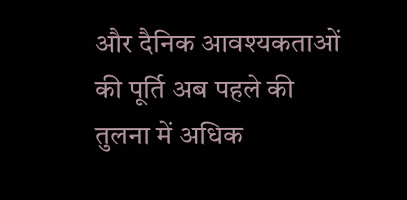और दैनिक आवश्यकताओं की पूर्ति अब पहले की तुलना में अधिक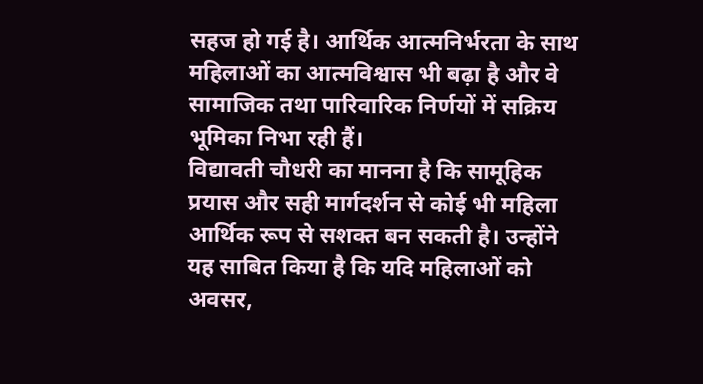सहज हो गई है। आर्थिक आत्मनिर्भरता के साथ महिलाओं का आत्मविश्वास भी बढ़ा है और वे सामाजिक तथा पारिवारिक निर्णयों में सक्रिय भूमिका निभा रही हैं।
विद्यावती चौधरी का मानना है कि सामूहिक प्रयास और सही मार्गदर्शन से कोई भी महिला आर्थिक रूप से सशक्त बन सकती है। उन्होंने यह साबित किया है कि यदि महिलाओं को अवसर,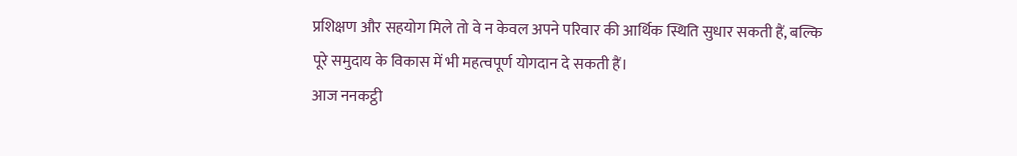प्रशिक्षण और सहयोग मिले तो वे न केवल अपने परिवार की आर्थिक स्थिति सुधार सकती हैं, बल्कि पूरे समुदाय के विकास में भी महत्वपूर्ण योगदान दे सकती हैं।
आज ननकट्ठी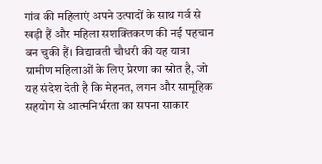गांव की महिलाएं अपने उत्पादों के साथ गर्व से खड़ी हैं और महिला सशक्तिकरण की नई पहचान बन चुकी हैं। विद्यावती चौधरी की यह यात्रा ग्रामीण महिलाओं के लिए प्रेरणा का स्रोत है, जो यह संदेश देती है कि मेहनत, लगन और सामूहिक सहयोग से आत्मनिर्भरता का सपना साकार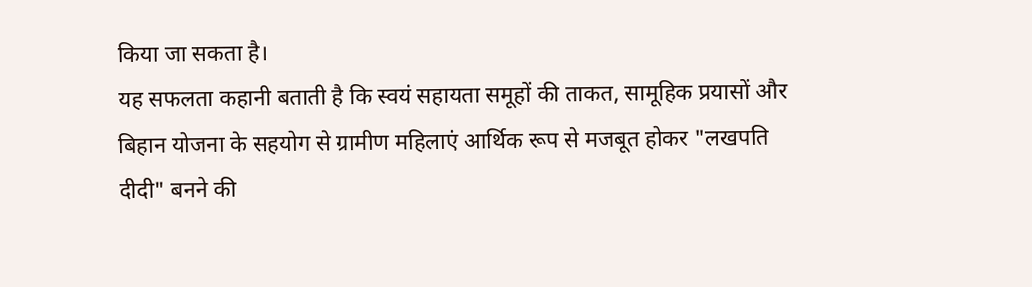किया जा सकता है।
यह सफलता कहानी बताती है कि स्वयं सहायता समूहों की ताकत, सामूहिक प्रयासों और बिहान योजना के सहयोग से ग्रामीण महिलाएं आर्थिक रूप से मजबूत होकर "लखपति दीदी" बनने की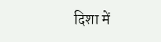दिशा में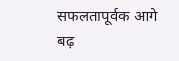सफलतापूर्वक आगे बढ़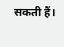सकती हैं।